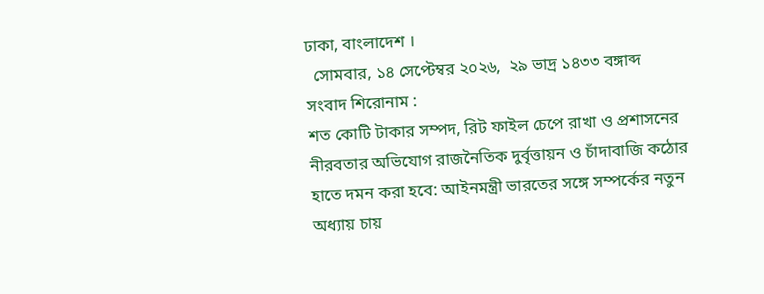ঢাকা, বাংলাদেশ ।
  সোমবার, ১৪ সেপ্টেম্বর ২০২৬,  ২৯ ভাদ্র ১৪৩৩ বঙ্গাব্দ
সংবাদ শিরোনাম :
শত কোটি টাকার সম্পদ, রিট ফাইল চেপে রাখা ও প্রশাসনের নীরবতার অভিযোগ রাজনৈতিক দুর্বৃত্তায়ন ও চাঁদাবাজি কঠোর হাতে দমন করা হবে: আইনমন্ত্রী ভারতের সঙ্গে সম্পর্কের নতুন অধ্যায় চায়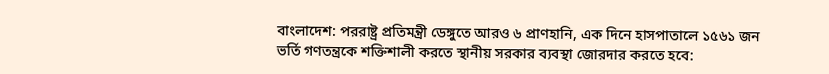বাংলাদেশ: পররাষ্ট্র প্রতিমন্ত্রী ডেঙ্গুতে আরও ৬ প্রাণহানি, এক দিনে হাসপাতালে ১৫৬১ জন ভর্তি গণতন্ত্রকে শক্তিশালী করতে স্থানীয় সরকার ব্যবস্থা জোরদার করতে হবে: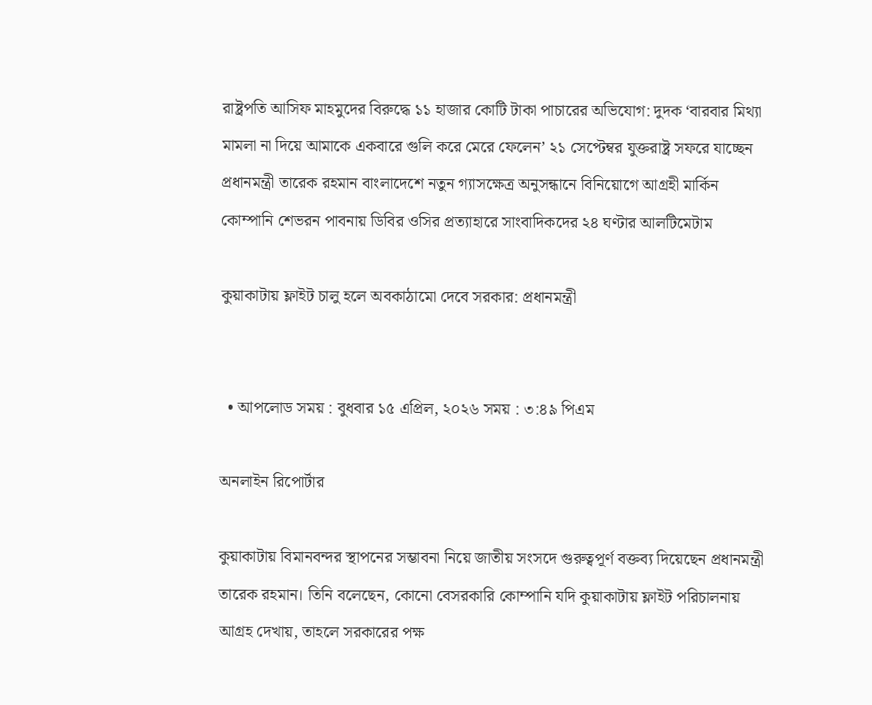রাষ্ট্রপতি আসিফ মাহমুদের বিরুদ্ধে ১১ হাজার কোটি টাকা পাচারের অভিযোগ: দুদক ‘বারবার মিথ্যা মামলা না দিয়ে আমাকে একবারে গুলি করে মেরে ফেলেন’ ২১ সেপ্টেম্বর যুক্তরাষ্ট্র সফরে যাচ্ছেন প্রধানমন্ত্রী তারেক রহমান বাংলাদেশে নতুন গ্যাসক্ষেত্র অনুসন্ধানে বিনিয়োগে আগ্রহী মার্কিন কোম্পানি শেভরন পাবনায় ডিবির ওসির প্রত্যাহারে সাংবাদিকদের ২৪ ঘণ্টার আলটিমেটাম

কুয়াকাটায় ফ্লাইট চালু হলে অবকাঠামো দেবে সরকার: প্রধানমন্ত্রী


  • আপলোড সময় : বুধবার ১৫ এপ্রিল, ২০২৬ সময় : ৩:৪৯ পিএম

অনলাইন রিপোর্টার

কুয়াকাটায় বিমানবন্দর স্থাপনের সম্ভাবনা নিয়ে জাতীয় সংসদে গুরুত্বপূর্ণ বক্তব্য দিয়েছেন প্রধানমন্ত্রী তারেক রহমান। তিনি বলেছেন, কোনো বেসরকারি কোম্পানি যদি কুয়াকাটায় ফ্লাইট পরিচালনায় আগ্রহ দেখায়, তাহলে সরকারের পক্ষ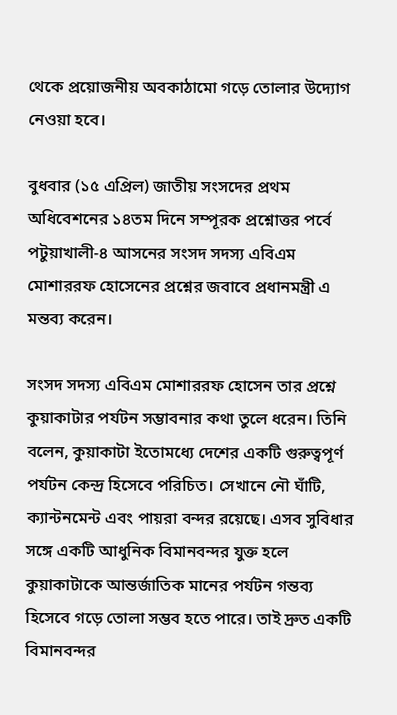থেকে প্রয়োজনীয় অবকাঠামো গড়ে তোলার উদ্যোগ নেওয়া হবে।

বুধবার (১৫ এপ্রিল) জাতীয় সংসদের প্রথম অধিবেশনের ১৪তম দিনে সম্পূরক প্রশ্নোত্তর পর্বে পটুয়াখালী-৪ আসনের সংসদ সদস্য এবিএম মোশাররফ হোসেনের প্রশ্নের জবাবে প্রধানমন্ত্রী এ মন্তব্য করেন।

সংসদ সদস্য এবিএম মোশাররফ হোসেন তার প্রশ্নে কুয়াকাটার পর্যটন সম্ভাবনার কথা তুলে ধরেন। তিনি বলেন, কুয়াকাটা ইতোমধ্যে দেশের একটি গুরুত্বপূর্ণ পর্যটন কেন্দ্র হিসেবে পরিচিত। সেখানে নৌ ঘাঁটি, ক্যান্টনমেন্ট এবং পায়রা বন্দর রয়েছে। এসব সুবিধার সঙ্গে একটি আধুনিক বিমানবন্দর যুক্ত হলে কুয়াকাটাকে আন্তর্জাতিক মানের পর্যটন গন্তব্য হিসেবে গড়ে তোলা সম্ভব হতে পারে। তাই দ্রুত একটি বিমানবন্দর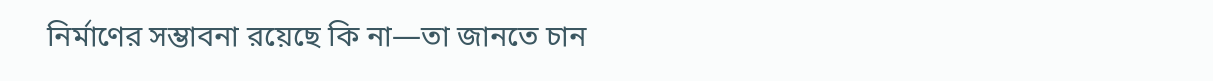নির্মাণের সম্ভাবনা রয়েছে কি না—তা জানতে চান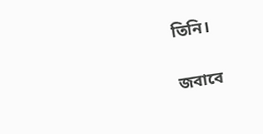তিনি।

জবাবে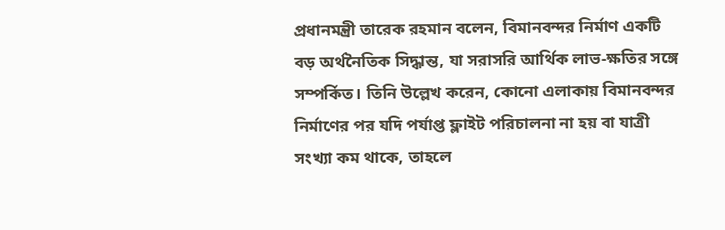প্রধানমন্ত্রী তারেক রহমান বলেন, বিমানবন্দর নির্মাণ একটি বড় অর্থনৈতিক সিদ্ধান্ত, যা সরাসরি আর্থিক লাভ-ক্ষতির সঙ্গে সম্পর্কিত। তিনি উল্লেখ করেন, কোনো এলাকায় বিমানবন্দর নির্মাণের পর যদি পর্যাপ্ত ফ্লাইট পরিচালনা না হয় বা যাত্রী সংখ্যা কম থাকে, তাহলে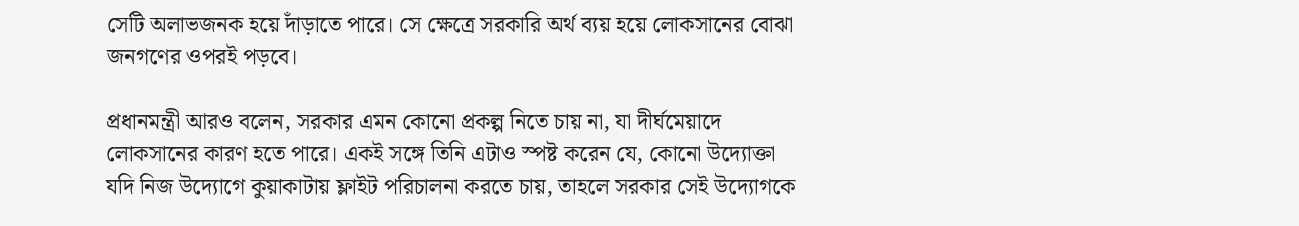সেটি অলাভজনক হয়ে দাঁড়াতে পারে। সে ক্ষেত্রে সরকারি অর্থ ব্যয় হয়ে লোকসানের বোঝা জনগণের ওপরই পড়বে।

প্রধানমন্ত্রী আরও বলেন, সরকার এমন কোনো প্রকল্প নিতে চায় না, যা দীর্ঘমেয়াদে লোকসানের কারণ হতে পারে। একই সঙ্গে তিনি এটাও স্পষ্ট করেন যে, কোনো উদ্যোক্তা যদি নিজ উদ্যোগে কুয়াকাটায় ফ্লাইট পরিচালনা করতে চায়, তাহলে সরকার সেই উদ্যোগকে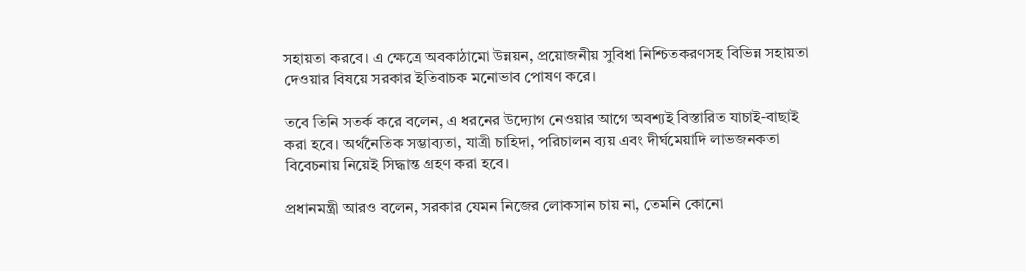সহায়তা করবে। এ ক্ষেত্রে অবকাঠামো উন্নয়ন, প্রয়োজনীয় সুবিধা নিশ্চিতকরণসহ বিভিন্ন সহায়তা দেওয়ার বিষয়ে সরকার ইতিবাচক মনোভাব পোষণ করে।

তবে তিনি সতর্ক করে বলেন, এ ধরনের উদ্যোগ নেওয়ার আগে অবশ্যই বিস্তারিত যাচাই-বাছাই করা হবে। অর্থনৈতিক সম্ভাব্যতা, যাত্রী চাহিদা, পরিচালন ব্যয় এবং দীর্ঘমেয়াদি লাভজনকতা বিবেচনায় নিয়েই সিদ্ধান্ত গ্রহণ করা হবে।

প্রধানমন্ত্রী আরও বলেন, সরকার যেমন নিজের লোকসান চায় না, তেমনি কোনো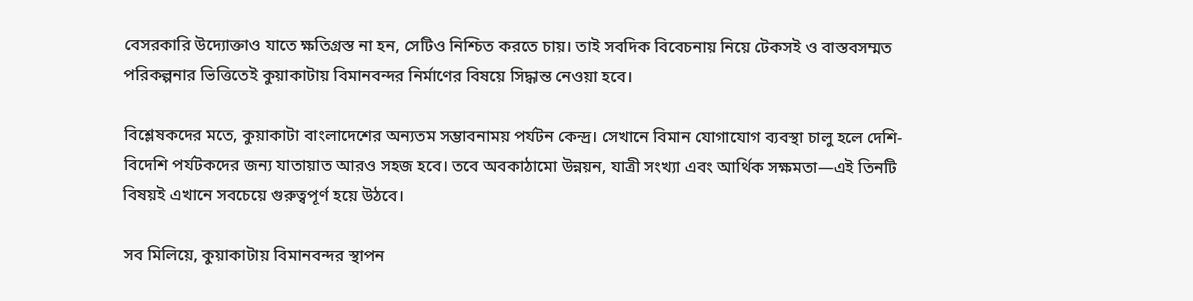বেসরকারি উদ্যোক্তাও যাতে ক্ষতিগ্রস্ত না হন, সেটিও নিশ্চিত করতে চায়। তাই সবদিক বিবেচনায় নিয়ে টেকসই ও বাস্তবসম্মত পরিকল্পনার ভিত্তিতেই কুয়াকাটায় বিমানবন্দর নির্মাণের বিষয়ে সিদ্ধান্ত নেওয়া হবে।

বিশ্লেষকদের মতে, কুয়াকাটা বাংলাদেশের অন্যতম সম্ভাবনাময় পর্যটন কেন্দ্র। সেখানে বিমান যোগাযোগ ব্যবস্থা চালু হলে দেশি-বিদেশি পর্যটকদের জন্য যাতায়াত আরও সহজ হবে। তবে অবকাঠামো উন্নয়ন, যাত্রী সংখ্যা এবং আর্থিক সক্ষমতা—এই তিনটি বিষয়ই এখানে সবচেয়ে গুরুত্বপূর্ণ হয়ে উঠবে।

সব মিলিয়ে, কুয়াকাটায় বিমানবন্দর স্থাপন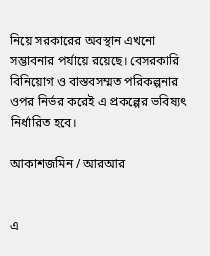নিয়ে সরকারের অবস্থান এখনো সম্ভাবনার পর্যায়ে রয়েছে। বেসরকারি বিনিয়োগ ও বাস্তবসম্মত পরিকল্পনার ওপর নির্ভর করেই এ প্রকল্পের ভবিষ্যৎ নির্ধারিত হবে।

আকাশজমিন / আরআর


এ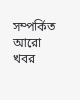সম্পর্কিত আরো খবর